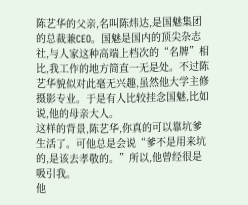陈艺华的父亲,名叫陈炜达,是国魅集团的总裁兼CEO。国魅是国内的顶尖杂志社,与人家这种高端上档次的“名牌”相比,我工作的地方简直一无是处。不过陈艺华貌似对此毫无兴趣,虽然他大学主修摄影专业。于是有人比较挂念国魅,比如说,他的母亲大人。
这样的背景,陈艺华,你真的可以靠坑爹生活了。可他总是会说“爹不是用来坑的,是该去孝敬的。”所以,他曾经很是吸引我。
他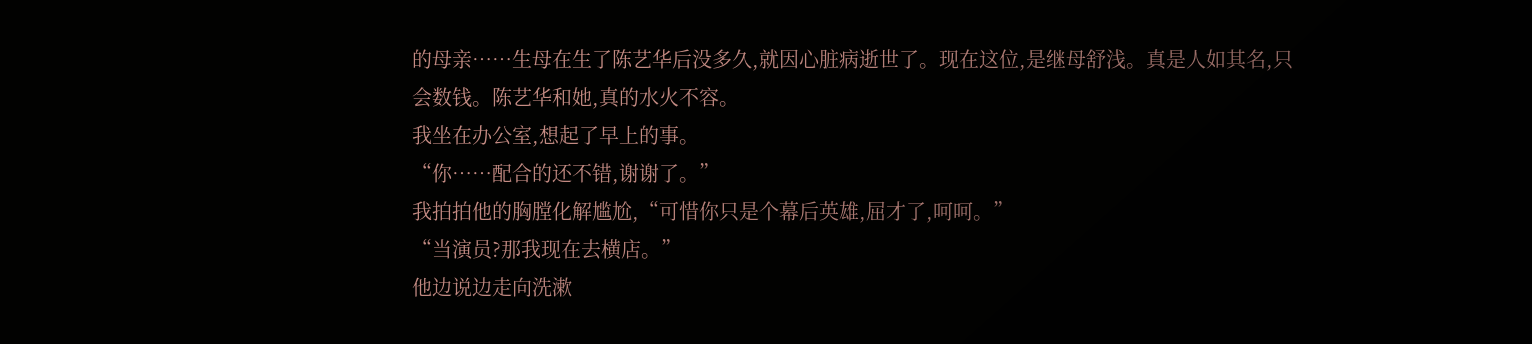的母亲……生母在生了陈艺华后没多久,就因心脏病逝世了。现在这位,是继母舒浅。真是人如其名,只会数钱。陈艺华和她,真的水火不容。
我坐在办公室,想起了早上的事。
“你……配合的还不错,谢谢了。”
我拍拍他的胸膛化解尴尬,“可惜你只是个幕后英雄,屈才了,呵呵。”
“当演员?那我现在去横店。”
他边说边走向洗漱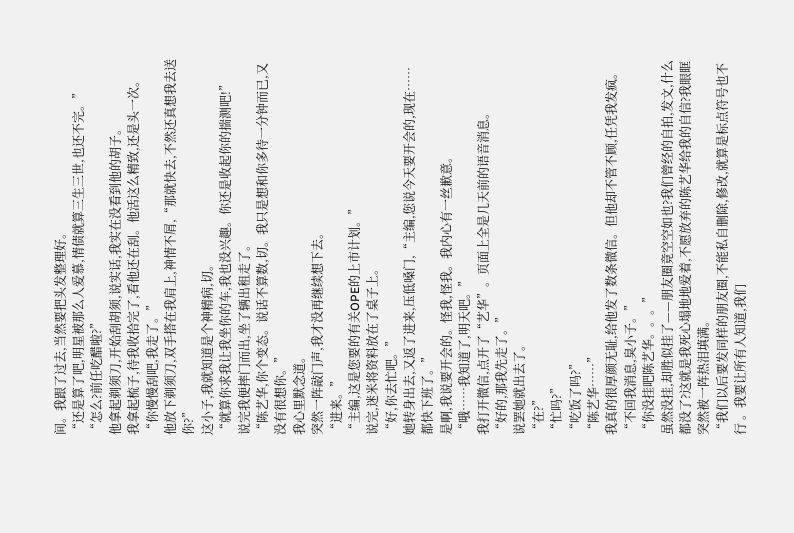间。我跟了过去,当然要把头发整理好。
“还是算了吧,明星被那么人爱慕,情债就算三生三世,也还不完。”
“怎么?前任吃醋啦?”
他拿起剃须刀,开始刮胡须,说实话,我实在没看到他的胡子。
我拿起梳子,待我收拾完了,看他还在刮。他活这么精致,还是头一次。
“你慢慢刮吧,我走了。”
他放下剃须刀,双手搭在我肩上,神情不屑,“那就快去,不然还真想我去送你?”
这小子,我就知道是个神精病,切。
“就算你求我让我坐你的车,我也没兴趣。你还是收起你的揣测吧!”
说完我便摔门而出,坐了辆出租走了。
“陈艺华,你个变态。说话不算数,切。我只是想和你多待一分钟而已,又没有很想你。”
我心里默念道。
突然一阵敲门声,我才没再继续想下去。
“进来。”
“主编,这是您要的有关OPE的上市计划。”
说完,迷米将资料放在了桌子上。
“好,你去忙吧。”
她转身出去,又返了进来,压低嗓门,“主编,您说今天要开会的,现在……都快下班了。”
是啊,我说要开会的。怪我,怪我。我内心有一丝歉意。
“哦……我知道了,明天吧。”
我打开微信,点开了“艺华”。页面上全是几天前的语音消息。
“好的,那我先走了。”
说罢她就出去了。
“在?”
“忙吗?”
“吃饭了吗?”
“陈艺华……”
我真的很厚颜无耻,给他发了数条微信。但他却不管不顾,任凭我发疯。
“不回我消息,臭小子。”
“你没挂吧陈艺华。。。”
虽然没挂,却胜似挂了——朋友圈竟空空如也?我们曾经的自拍,发文,什么都没了?这就是我死心塌地地爱着,不愿放弃的陈艺华给我的自信?我眼眶突然被一阵热泪填满。
“我们以后要发同样的朋友圈,不能私自删除,修改,就算是标点符号也不行 。我要让所有人知道,我们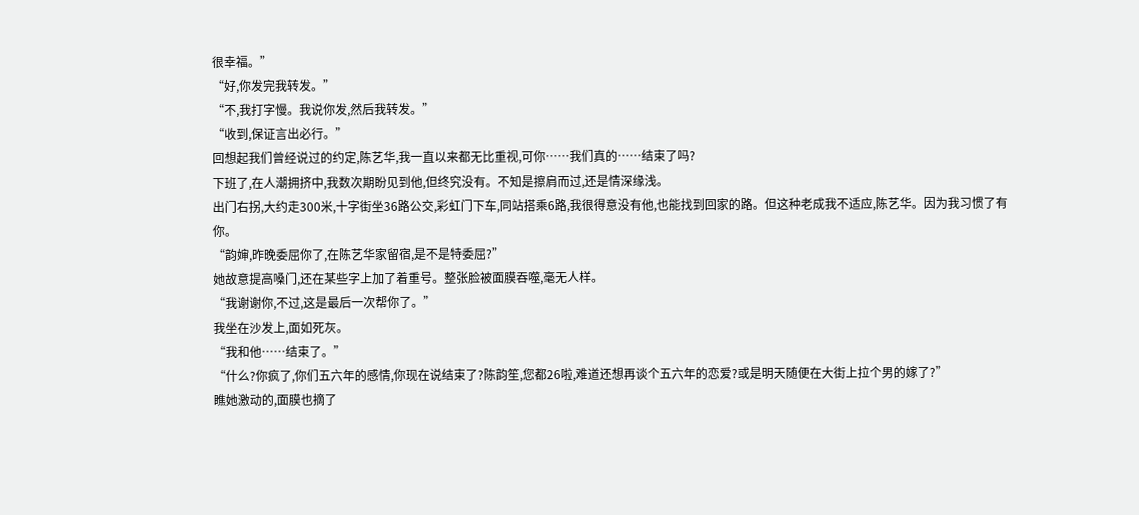很幸福。”
“好,你发完我转发。”
“不,我打字慢。我说你发,然后我转发。”
“收到,保证言出必行。”
回想起我们曾经说过的约定,陈艺华,我一直以来都无比重视,可你……我们真的……结束了吗?
下班了,在人潮拥挤中,我数次期盼见到他,但终究没有。不知是擦肩而过,还是情深缘浅。
出门右拐,大约走300米,十字街坐36路公交,彩虹门下车,同站搭乘6路,我很得意没有他,也能找到回家的路。但这种老成我不适应,陈艺华。因为我习惯了有你。
“韵婶,昨晚委屈你了,在陈艺华家留宿,是不是特委屈?”
她故意提高嗓门,还在某些字上加了着重号。整张脸被面膜吞噬,毫无人样。
“我谢谢你,不过,这是最后一次帮你了。”
我坐在沙发上,面如死灰。
“我和他……结束了。”
“什么?你疯了,你们五六年的感情,你现在说结束了?陈韵笙,您都26啦,难道还想再谈个五六年的恋爱?或是明天随便在大街上拉个男的嫁了?”
瞧她激动的,面膜也摘了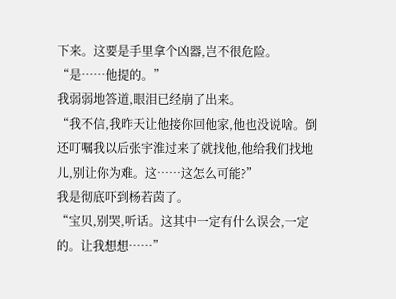下来。这要是手里拿个凶器,岂不很危险。
“是……他提的。”
我弱弱地答道,眼泪已经崩了出来。
“我不信,我昨天让他接你回他家,他也没说啥。倒还叮嘱我以后张宇淮过来了就找他,他给我们找地儿,别让你为难。这……这怎么可能?”
我是彻底吓到杨若茵了。
“宝贝,别哭,听话。这其中一定有什么误会,一定的。让我想想……”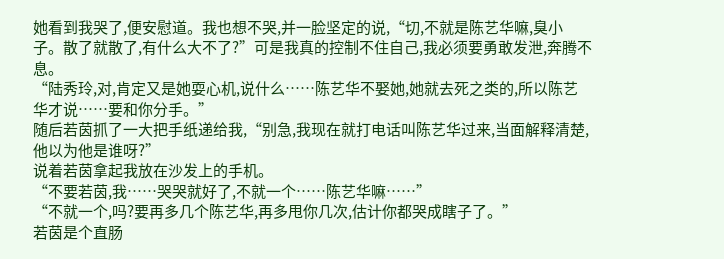她看到我哭了,便安慰道。我也想不哭,并一脸坚定的说,“切,不就是陈艺华嘛,臭小子。散了就散了,有什么大不了?”可是我真的控制不住自己,我必须要勇敢发泄,奔腾不息。
“陆秀玲,对,肯定又是她耍心机,说什么……陈艺华不娶她,她就去死之类的,所以陈艺华才说……要和你分手。”
随后若茵抓了一大把手纸递给我,“别急,我现在就打电话叫陈艺华过来,当面解释清楚,他以为他是谁呀?”
说着若茵拿起我放在沙发上的手机。
“不要若茵,我……哭哭就好了,不就一个……陈艺华嘛……”
“不就一个,吗?要再多几个陈艺华,再多甩你几次,估计你都哭成瞎子了。”
若茵是个直肠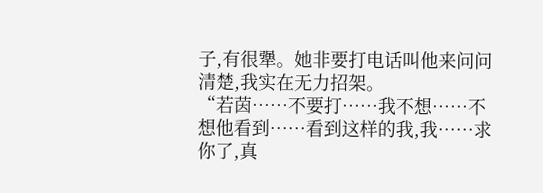子,有很犟。她非要打电话叫他来问问清楚,我实在无力招架。
“若茵……不要打……我不想……不想他看到……看到这样的我,我……求你了,真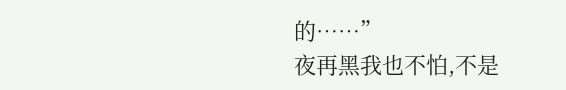的……”
夜再黑我也不怕,不是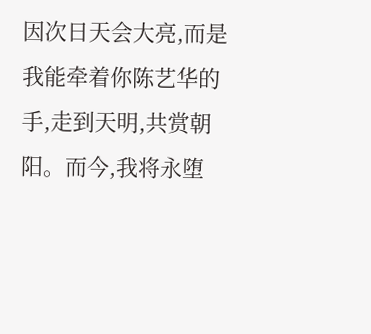因次日天会大亮,而是我能牵着你陈艺华的手,走到天明,共赏朝阳。而今,我将永堕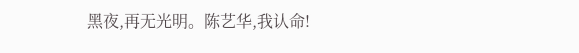黑夜,再无光明。陈艺华,我认命!